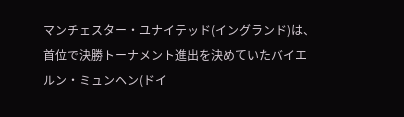マンチェスター・ユナイテッド(イングランド)は、首位で決勝トーナメント進出を決めていたバイエルン・ミュンヘン(ドイ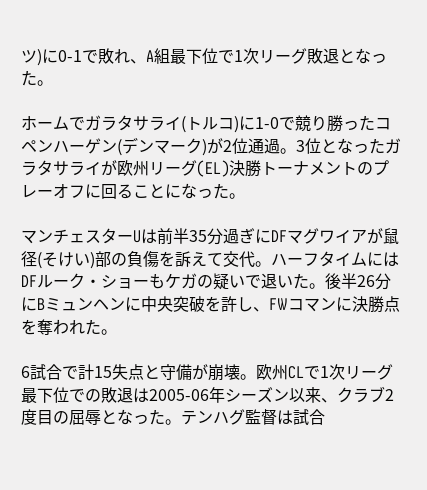ツ)に0-1で敗れ、A組最下位で1次リーグ敗退となった。

ホームでガラタサライ(トルコ)に1-0で競り勝ったコペンハーゲン(デンマーク)が2位通過。3位となったガラタサライが欧州リーグ(EL)決勝トーナメントのプレーオフに回ることになった。

マンチェスターUは前半35分過ぎにDFマグワイアが鼠径(そけい)部の負傷を訴えて交代。ハーフタイムにはDFルーク・ショーもケガの疑いで退いた。後半26分にBミュンヘンに中央突破を許し、FWコマンに決勝点を奪われた。

6試合で計15失点と守備が崩壊。欧州CLで1次リーグ最下位での敗退は2005-06年シーズン以来、クラブ2度目の屈辱となった。テンハグ監督は試合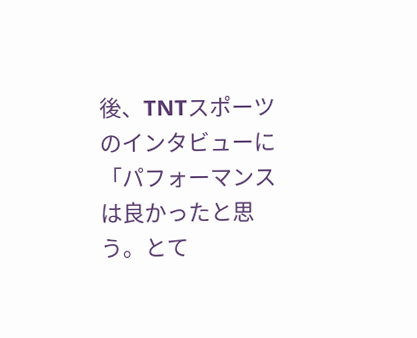後、TNTスポーツのインタビューに「パフォーマンスは良かったと思う。とて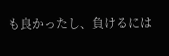も良かったし、負けるには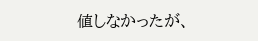値しなかったが、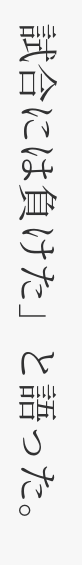試合には負けた」と語った。